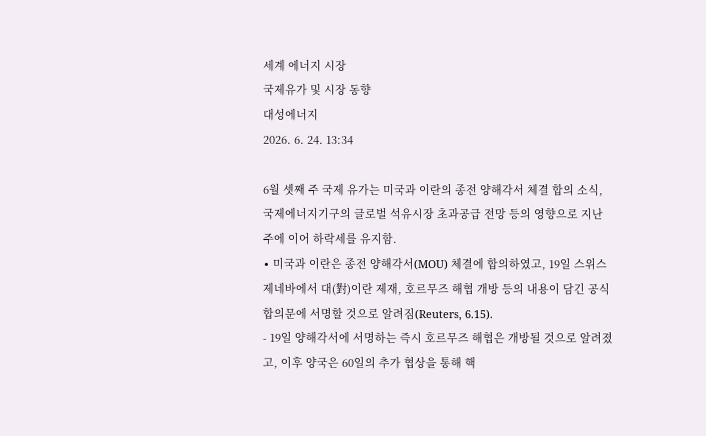세계 에너지 시장
국제유가 및 시장 동향
대성에너지
2026. 6. 24. 13:34

6월 셋째 주 국제 유가는 미국과 이란의 종전 양해각서 체결 합의 소식, 국제에너지기구의 글로벌 석유시장 초과공급 전망 등의 영향으로 지난주에 이어 하락세를 유지함.
∙ 미국과 이란은 종전 양해각서(MOU) 체결에 합의하였고, 19일 스위스 제네바에서 대(對)이란 제재, 호르무즈 해협 개방 등의 내용이 담긴 공식 합의문에 서명할 것으로 알려짐(Reuters, 6.15).
- 19일 양해각서에 서명하는 즉시 호르무즈 해협은 개방될 것으로 알려졌고, 이후 양국은 60일의 추가 협상을 통해 핵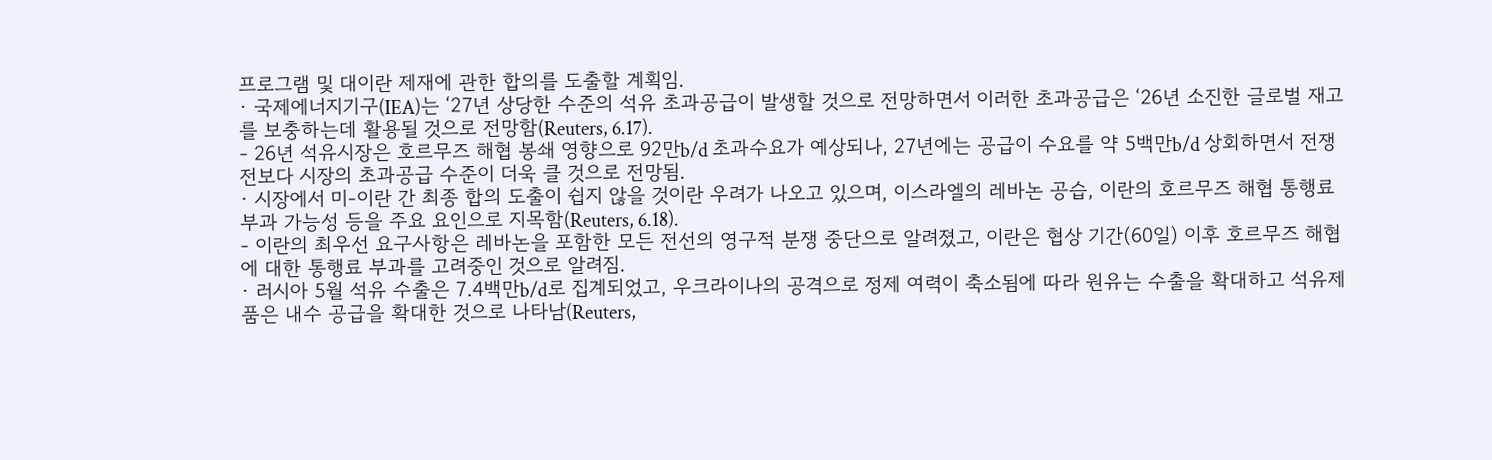프로그램 및 대이란 제재에 관한 합의를 도출할 계획임.
∙ 국제에너지기구(IEA)는 ‘27년 상당한 수준의 석유 초과공급이 발생할 것으로 전망하면서 이러한 초과공급은 ‘26년 소진한 글로벌 재고를 보충하는데 활용될 것으로 전망함(Reuters, 6.17).
- 26년 석유시장은 호르무즈 해협 봉쇄 영향으로 92만b/d 초과수요가 예상되나, 27년에는 공급이 수요를 약 5백만b/d 상회하면서 전쟁 전보다 시장의 초과공급 수준이 더욱 클 것으로 전망됨.
∙ 시장에서 미-이란 간 최종 합의 도출이 쉽지 않을 것이란 우려가 나오고 있으며, 이스라엘의 레바논 공습, 이란의 호르무즈 해협 통행료 부과 가능성 등을 주요 요인으로 지목함(Reuters, 6.18).
- 이란의 최우선 요구사항은 레바논을 포함한 모든 전선의 영구적 분쟁 중단으로 알려졌고, 이란은 협상 기간(60일) 이후 호르무즈 해협에 대한 통행료 부과를 고려중인 것으로 알려짐.
∙ 러시아 5월 석유 수출은 7.4백만b/d로 집계되었고, 우크라이나의 공격으로 정제 여력이 축소됨에 따라 원유는 수출을 확대하고 석유제품은 내수 공급을 확대한 것으로 나타남(Reuters,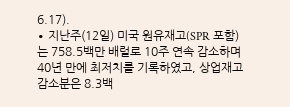6.17).
∙ 지난주(12일) 미국 원유재고(SPR 포함)는 758.5백만 배럴로 10주 연속 감소하며 40년 만에 최저치를 기록하였고, 상업재고 감소분은 8.3백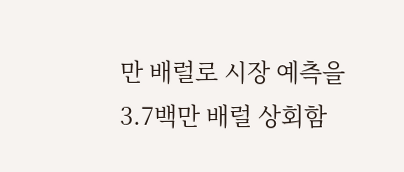만 배럴로 시장 예측을 3.7백만 배럴 상회함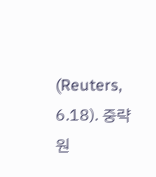(Reuters, 6.18). 중략
원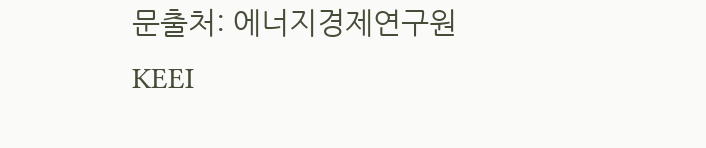문출처: 에너지경제연구원 KEEI